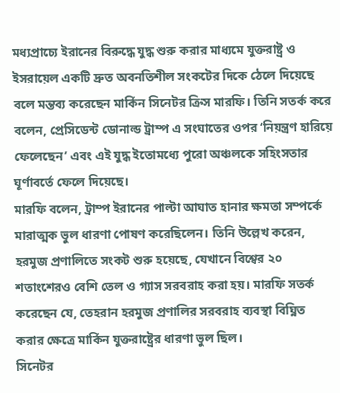মধ্যপ্রাচ্যে ইরানের বিরুদ্ধে যুদ্ধ শুরু করার মাধ্যমে যুক্তরাষ্ট্র ও ইসরায়েল একটি দ্রুত অবনতিশীল সংকটের দিকে ঠেলে দিয়েছে বলে মন্তব্য করেছেন মার্কিন সিনেটর ক্রিস মারফি। তিনি সতর্ক করে বলেন, প্রেসিডেন্ট ডোনাল্ড ট্রাম্প এ সংঘাতের ওপর ‘নিয়ন্ত্রণ হারিয়ে ফেলেছেন’ এবং এই যুদ্ধ ইতোমধ্যে পুরো অঞ্চলকে সহিংসতার ঘূর্ণাবর্তে ফেলে দিয়েছে।
মারফি বলেন, ট্রাম্প ইরানের পাল্টা আঘাত হানার ক্ষমতা সম্পর্কে মারাত্মক ভুল ধারণা পোষণ করেছিলেন। তিনি উল্লেখ করেন, হরমুজ প্রণালিতে সংকট শুরু হয়েছে, যেখানে বিশ্বের ২০ শতাংশেরও বেশি তেল ও গ্যাস সরবরাহ করা হয়। মারফি সতর্ক করেছেন যে, তেহরান হরমুজ প্রণালির সরবরাহ ব্যবস্থা বিঘ্নিত করার ক্ষেত্রে মার্কিন যুক্তরাষ্ট্রের ধারণা ভুল ছিল।
সিনেটর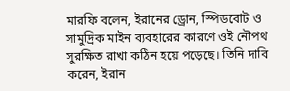মারফি বলেন, ইরানের ড্রোন, স্পিডবোট ও সামুদ্রিক মাইন ব্যবহারের কারণে ওই নৌপথ সুরক্ষিত রাখা কঠিন হয়ে পড়েছে। তিনি দাবি করেন, ইরান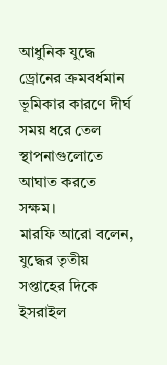আধুনিক যুদ্ধে ড্রোনের ক্রমবর্ধমান ভূমিকার কারণে দীর্ঘ সময় ধরে তেল স্থাপনাগুলোতে আঘাত করতে সক্ষম।
মারফি আরো বলেন, যুদ্ধের তৃতীয় সপ্তাহের দিকে ইসরাইল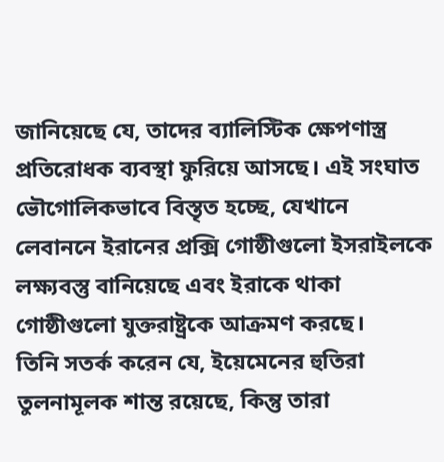জানিয়েছে যে, তাদের ব্যালিস্টিক ক্ষেপণাস্ত্র প্রতিরোধক ব্যবস্থা ফুরিয়ে আসছে। এই সংঘাত ভৌগোলিকভাবে বিস্তৃত হচ্ছে, যেখানে লেবাননে ইরানের প্রক্সি গোষ্ঠীগুলো ইসরাইলকে লক্ষ্যবস্তু বানিয়েছে এবং ইরাকে থাকা গোষ্ঠীগুলো যুক্তরাষ্ট্রকে আক্রমণ করছে।
তিনি সতর্ক করেন যে, ইয়েমেনের হুতিরা তুলনামূলক শান্ত রয়েছে, কিন্তু তারা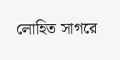লোহিত সাগরে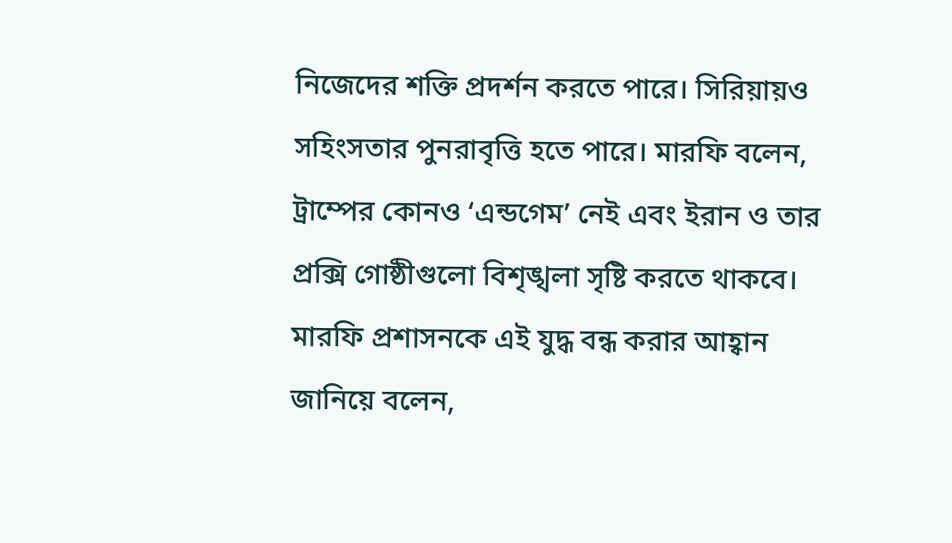নিজেদের শক্তি প্রদর্শন করতে পারে। সিরিয়ায়ও সহিংসতার পুনরাবৃত্তি হতে পারে। মারফি বলেন, ট্রাম্পের কোনও ‘এন্ডগেম’ নেই এবং ইরান ও তার প্রক্সি গোষ্ঠীগুলো বিশৃঙ্খলা সৃষ্টি করতে থাকবে।
মারফি প্রশাসনকে এই যুদ্ধ বন্ধ করার আহ্বান জানিয়ে বলেন,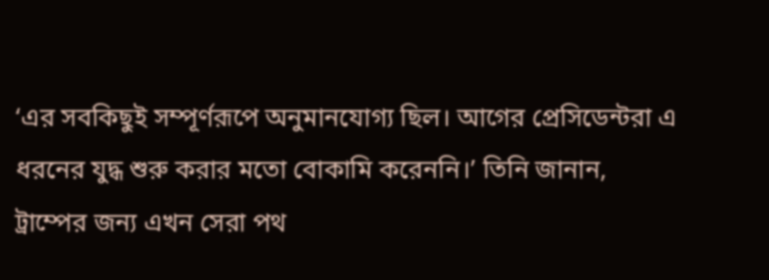‘এর সবকিছুই সম্পূর্ণরূপে অনুমানযোগ্য ছিল। আগের প্রেসিডেন্টরা এ ধরনের যুদ্ধ শুরু করার মতো বোকামি করেননি।’ তিনি জানান, ট্রাম্পের জন্য এখন সেরা পথ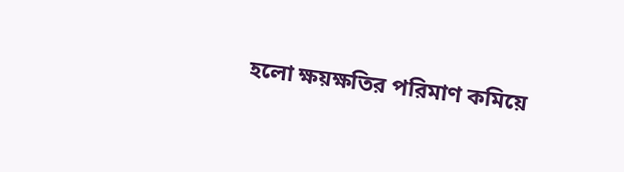হলো ক্ষয়ক্ষতির পরিমাণ কমিয়ে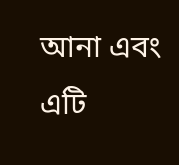আনা এবং এটি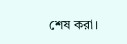শেষ করা।